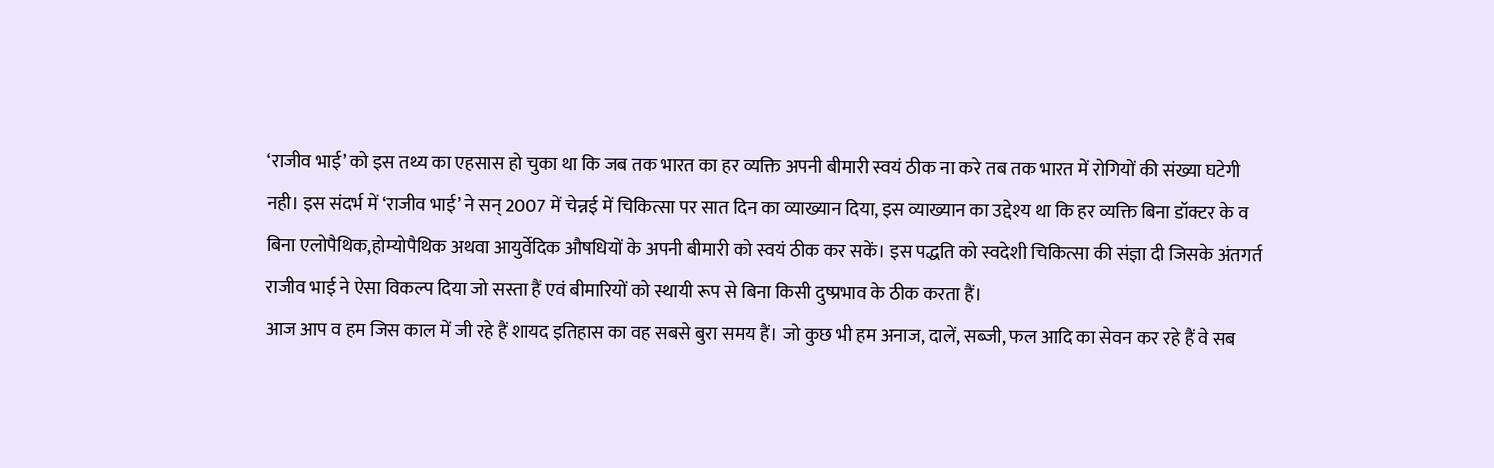‘राजीव भाई’ को इस तथ्य का एहसास हो चुका था कि जब तक भारत का हर व्यक्ति अपनी बीमारी स्वयं ठीक ना करे तब तक भारत में रोगियों की संख्या घटेगी नही। इस संदर्भ में ‘राजीव भाई’ ने सन् 2007 में चेन्नई में चिकित्सा पर सात दिन का व्याख्यान दिया, इस व्याख्यान का उद्देश्य था कि हर व्यक्ति बिना डॉक्टर के व बिना एलोपैथिक,होम्योपैथिक अथवा आयुर्वेदिक औषधियों के अपनी बीमारी को स्वयं ठीक कर सकें। इस पद्धति को स्वदेशी चिकित्सा की संज्ञा दी जिसके अंतगर्त राजीव भाई ने ऐसा विकल्प दिया जो सस्ता हैं एवं बीमारियों को स्थायी रूप से बिना किसी दुष्प्रभाव के ठीक करता हैं।
आज आप व हम जिस काल में जी रहे हैं शायद इतिहास का वह सबसे बुरा समय हैं। जो कुछ भी हम अनाज, दालें, सब्जी, फल आदि का सेवन कर रहे हैं वे सब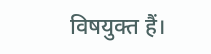विषयुक्त हैं।